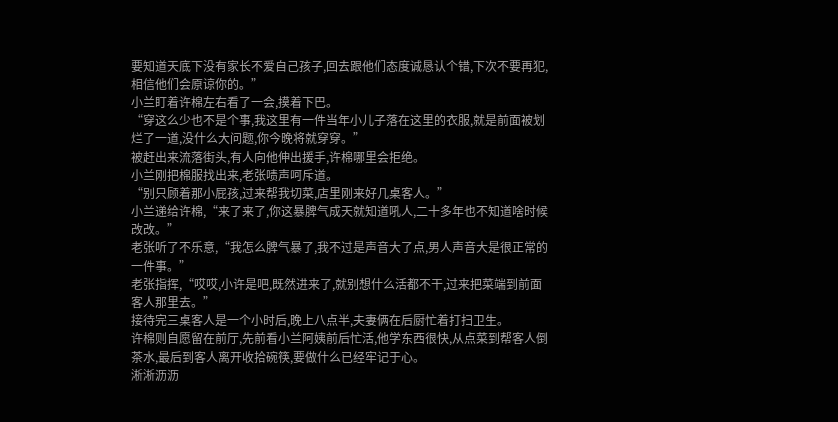要知道天底下没有家长不爱自己孩子,回去跟他们态度诚恳认个错,下次不要再犯,相信他们会原谅你的。”
小兰盯着许棉左右看了一会,摸着下巴。
“穿这么少也不是个事,我这里有一件当年小儿子落在这里的衣服,就是前面被划烂了一道,没什么大问题,你今晚将就穿穿。”
被赶出来流落街头,有人向他伸出援手,许棉哪里会拒绝。
小兰刚把棉服找出来,老张啧声呵斥道。
“别只顾着那小屁孩,过来帮我切菜,店里刚来好几桌客人。”
小兰递给许棉,“来了来了,你这暴脾气成天就知道吼人,二十多年也不知道啥时候改改。”
老张听了不乐意,“我怎么脾气暴了,我不过是声音大了点,男人声音大是很正常的一件事。”
老张指挥,“哎哎,小许是吧,既然进来了,就别想什么活都不干,过来把菜端到前面客人那里去。”
接待完三桌客人是一个小时后,晚上八点半,夫妻俩在后厨忙着打扫卫生。
许棉则自愿留在前厅,先前看小兰阿姨前后忙活,他学东西很快,从点菜到帮客人倒茶水,最后到客人离开收拾碗筷,要做什么已经牢记于心。
淅淅沥沥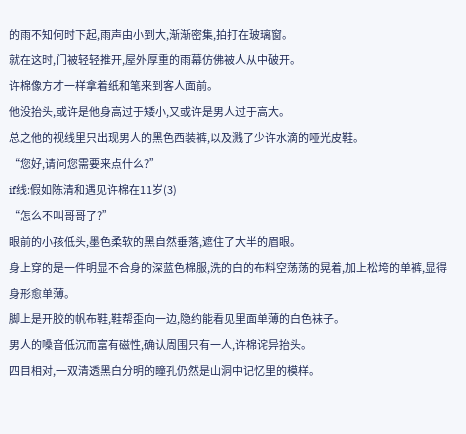的雨不知何时下起,雨声由小到大,渐渐密集,拍打在玻璃窗。
就在这时,门被轻轻推开,屋外厚重的雨幕仿佛被人从中破开。
许棉像方才一样拿着纸和笔来到客人面前。
他没抬头,或许是他身高过于矮小,又或许是男人过于高大。
总之他的视线里只出现男人的黑色西装裤,以及溅了少许水滴的哑光皮鞋。
“您好,请问您需要来点什么?”
if线:假如陈清和遇见许棉在11岁(3)
“怎么不叫哥哥了?”
眼前的小孩低头,墨色柔软的黑自然垂落,遮住了大半的眉眼。
身上穿的是一件明显不合身的深蓝色棉服,洗的白的布料空荡荡的晃着,加上松垮的单裤,显得身形愈单薄。
脚上是开胶的帆布鞋,鞋帮歪向一边,隐约能看见里面单薄的白色袜子。
男人的嗓音低沉而富有磁性,确认周围只有一人,许棉诧异抬头。
四目相对,一双清透黑白分明的瞳孔仍然是山洞中记忆里的模样。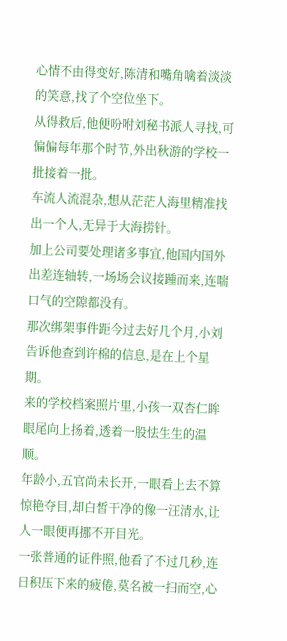心情不由得变好,陈清和嘴角噙着淡淡的笑意,找了个空位坐下。
从得救后,他便吩咐刘秘书派人寻找,可偏偏每年那个时节,外出秋游的学校一批接着一批。
车流人流混杂,想从茫茫人海里精准找出一个人,无异于大海捞针。
加上公司要处理诸多事宜,他国内国外出差连轴转,一场场会议接踵而来,连喘口气的空隙都没有。
那次绑架事件距今过去好几个月,小刘告诉他查到许棉的信息,是在上个星期。
来的学校档案照片里,小孩一双杏仁眸眼尾向上扬着,透着一股怯生生的温顺。
年龄小,五官尚未长开,一眼看上去不算惊艳夺目,却白皙干净的像一汪清水,让人一眼便再挪不开目光。
一张普通的证件照,他看了不过几秒,连日积压下来的疲倦,莫名被一扫而空,心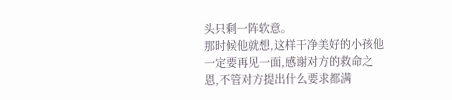头只剩一阵软意。
那时候他就想,这样干净美好的小孩他一定要再见一面,感谢对方的救命之恩,不管对方提出什么要求都满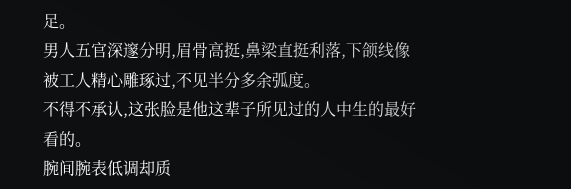足。
男人五官深邃分明,眉骨高挺,鼻梁直挺利落,下颌线像被工人精心雕琢过,不见半分多余弧度。
不得不承认,这张脸是他这辈子所见过的人中生的最好看的。
腕间腕表低调却质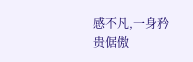感不凡,一身矜贵倨傲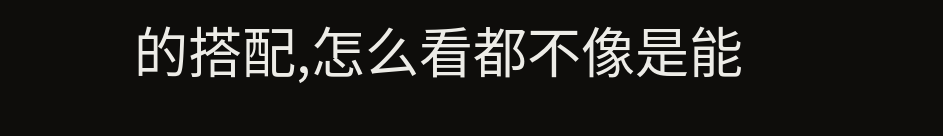的搭配,怎么看都不像是能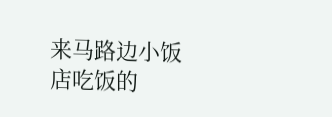来马路边小饭店吃饭的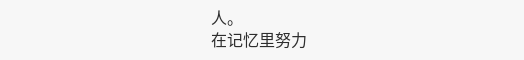人。
在记忆里努力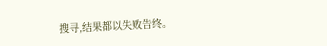搜寻,结果都以失败告终。